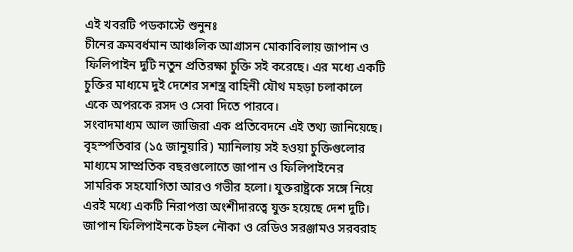এই খবরটি পডকাস্টে শুনুনঃ
চীনের ক্রমবর্ধমান আঞ্চলিক আগ্রাসন মোকাবিলায় জাপান ও ফিলিপাইন দুটি নতুন প্রতিরক্ষা চুক্তি সই করেছে। এর মধ্যে একটি চুক্তির মাধ্যমে দুই দেশের সশস্ত্র বাহিনী যৌথ মহড়া চলাকালে একে অপরকে রসদ ও সেবা দিতে পারবে।
সংবাদমাধ্যম আল জাজিরা এক প্রতিবেদনে এই তথ্য জানিয়েছে।
বৃহস্পতিবার (১৫ জানুয়ারি) ম্যানিলায় সই হওয়া চুক্তিগুলোর মাধ্যমে সাম্প্রতিক বছরগুলোতে জাপান ও ফিলিপাইনের সামরিক সহযোগিতা আরও গভীর হলো। যুক্তরাষ্ট্রকে সঙ্গে নিয়ে এরই মধ্যে একটি নিরাপত্তা অংশীদারত্বে যুক্ত হয়েছে দেশ দুটি। জাপান ফিলিপাইনকে টহল নৌকা ও রেডিও সরঞ্জামও সরবরাহ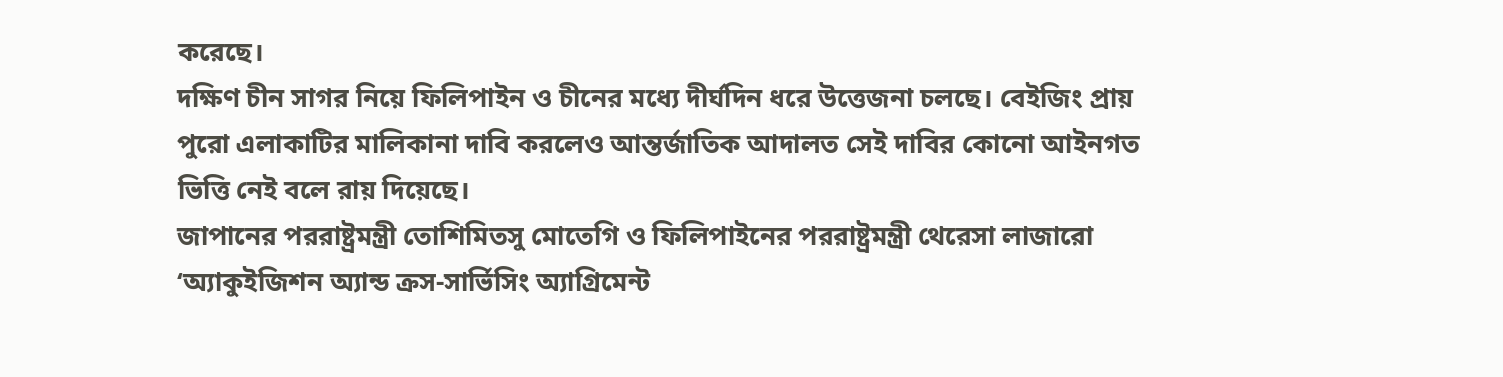করেছে।
দক্ষিণ চীন সাগর নিয়ে ফিলিপাইন ও চীনের মধ্যে দীর্ঘদিন ধরে উত্তেজনা চলছে। বেইজিং প্রায় পুরো এলাকাটির মালিকানা দাবি করলেও আন্তর্জাতিক আদালত সেই দাবির কোনো আইনগত ভিত্তি নেই বলে রায় দিয়েছে।
জাপানের পররাষ্ট্রমন্ত্রী তোশিমিতসু মোতেগি ও ফিলিপাইনের পররাষ্ট্রমন্ত্রী থেরেসা লাজারো ‘অ্যাকুইজিশন অ্যান্ড ক্রস-সার্ভিসিং অ্যাগ্রিমেন্ট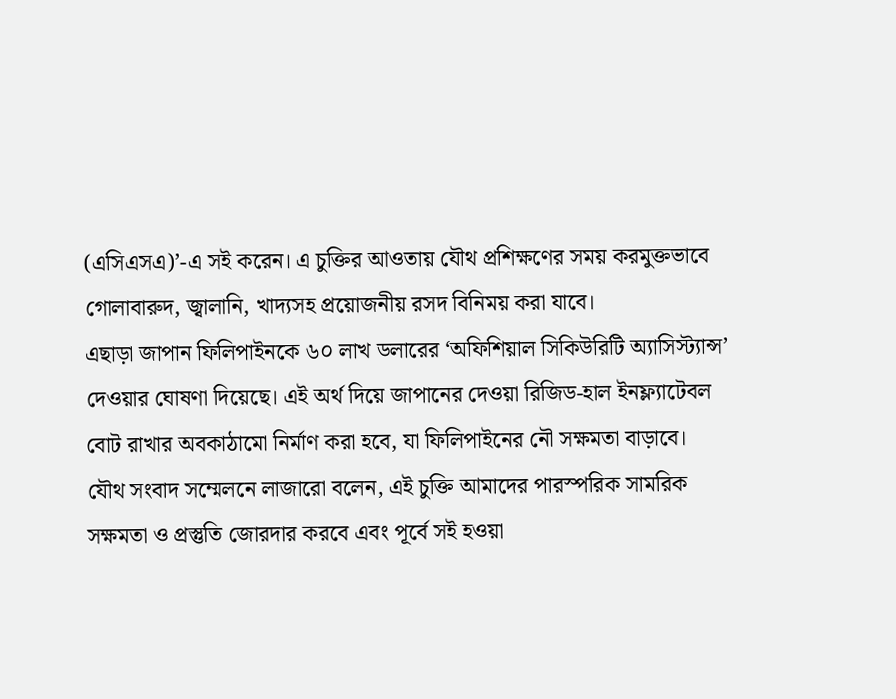(এসিএসএ)’-এ সই করেন। এ চুক্তির আওতায় যৌথ প্রশিক্ষণের সময় করমুক্তভাবে গোলাবারুদ, জ্বালানি, খাদ্যসহ প্রয়োজনীয় রসদ বিনিময় করা যাবে।
এছাড়া জাপান ফিলিপাইনকে ৬০ লাখ ডলারের ‘অফিশিয়াল সিকিউরিটি অ্যাসিস্ট্যান্স’ দেওয়ার ঘোষণা দিয়েছে। এই অর্থ দিয়ে জাপানের দেওয়া রিজিড-হাল ইনফ্ল্যাটেবল বোট রাখার অবকাঠামো নির্মাণ করা হবে, যা ফিলিপাইনের নৌ সক্ষমতা বাড়াবে।
যৌথ সংবাদ সম্মেলনে লাজারো বলেন, এই চুক্তি আমাদের পারস্পরিক সামরিক সক্ষমতা ও প্রস্তুতি জোরদার করবে এবং পূর্বে সই হওয়া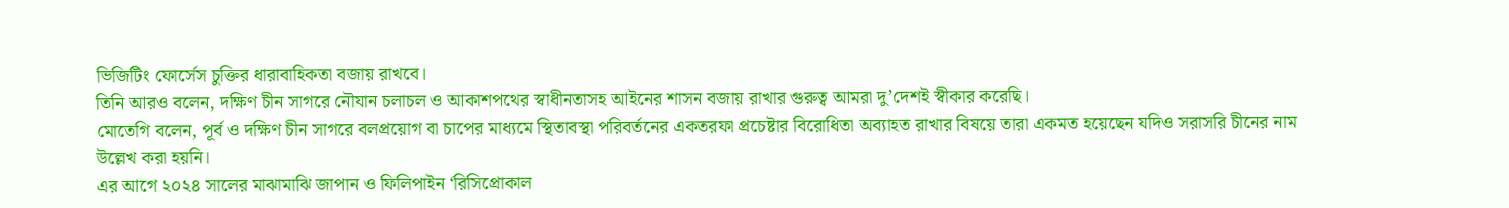ভিজিটিং ফোর্সেস চুক্তির ধারাবাহিকতা বজায় রাখবে।
তিনি আরও বলেন, দক্ষিণ চীন সাগরে নৌযান চলাচল ও আকাশপথের স্বাধীনতাসহ আইনের শাসন বজায় রাখার গুরুত্ব আমরা দু’দেশই স্বীকার করেছি।
মোতেগি বলেন, পূর্ব ও দক্ষিণ চীন সাগরে বলপ্রয়োগ বা চাপের মাধ্যমে স্থিতাবস্থা পরিবর্তনের একতরফা প্রচেষ্টার বিরোধিতা অব্যাহত রাখার বিষয়ে তারা একমত হয়েছেন যদিও সরাসরি চীনের নাম উল্লেখ করা হয়নি।
এর আগে ২০২৪ সালের মাঝামাঝি জাপান ও ফিলিপাইন ‘রিসিপ্রোকাল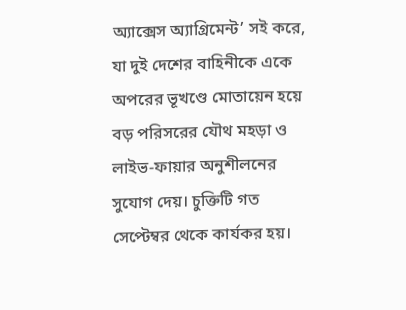অ্যাক্সেস অ্যাগ্রিমেন্ট’ সই করে, যা দুই দেশের বাহিনীকে একে অপরের ভূখণ্ডে মোতায়েন হয়ে বড় পরিসরের যৌথ মহড়া ও লাইভ-ফায়ার অনুশীলনের সুযোগ দেয়। চুক্তিটি গত সেপ্টেম্বর থেকে কার্যকর হয়।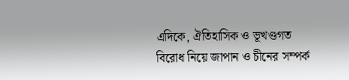এদিকে, ঐতিহাসিক ও ভূখণ্ডগত বিরোধ নিয়ে জাপান ও চীনের সম্পর্ক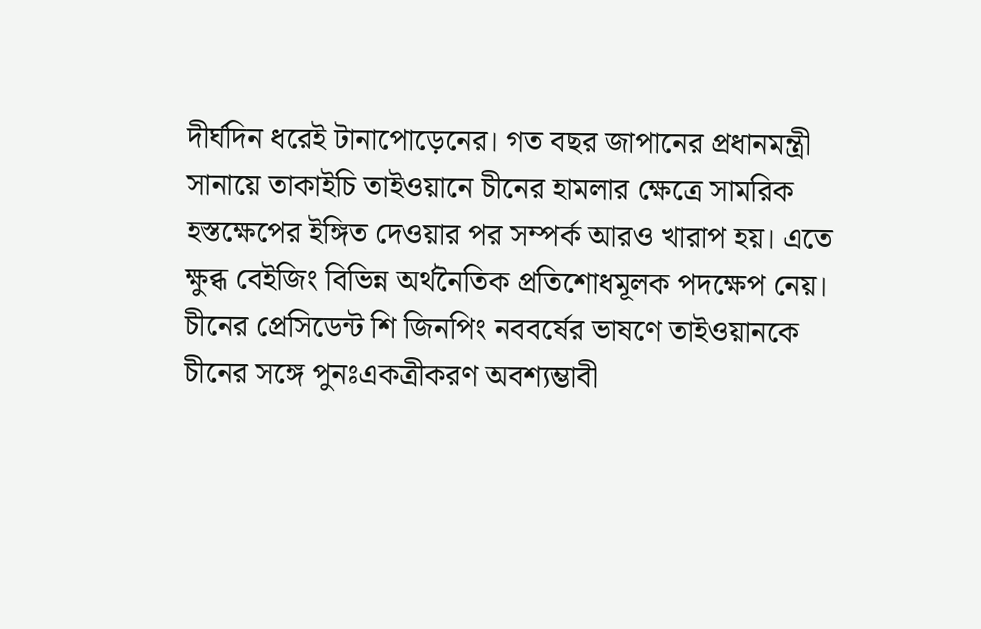দীর্ঘদিন ধরেই টানাপোড়েনের। গত বছর জাপানের প্রধানমন্ত্রী সানায়ে তাকাইচি তাইওয়ানে চীনের হামলার ক্ষেত্রে সামরিক হস্তক্ষেপের ইঙ্গিত দেওয়ার পর সম্পর্ক আরও খারাপ হয়। এতে ক্ষুব্ধ বেইজিং বিভিন্ন অর্থনৈতিক প্রতিশোধমূলক পদক্ষেপ নেয়।
চীনের প্রেসিডেন্ট শি জিনপিং নববর্ষের ভাষণে তাইওয়ানকে চীনের সঙ্গে পুনঃএকত্রীকরণ অবশ্যম্ভাবী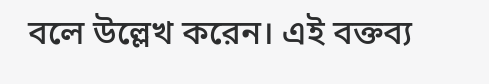বলে উল্লেখ করেন। এই বক্তব্য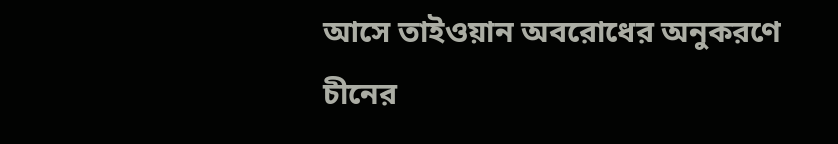আসে তাইওয়ান অবরোধের অনুকরণে চীনের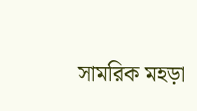সামরিক মহড়া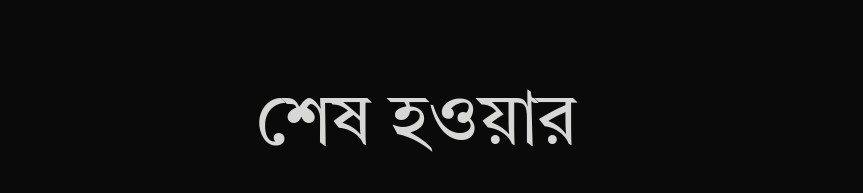শেষ হওয়ার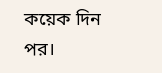কয়েক দিন পর।